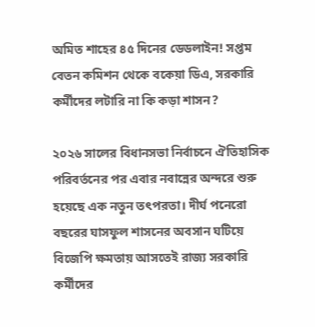অমিত শাহের ৪৫ দিনের ডেডলাইন! সপ্তম বেতন কমিশন থেকে বকেয়া ডিএ, সরকারি কর্মীদের লটারি না কি কড়া শাসন?

২০২৬ সালের বিধানসভা নির্বাচনে ঐতিহাসিক পরিবর্তনের পর এবার নবান্নের অন্দরে শুরু হয়েছে এক নতুন তৎপরতা। দীর্ঘ পনেরো বছরের ঘাসফুল শাসনের অবসান ঘটিয়ে বিজেপি ক্ষমতায় আসতেই রাজ্য সরকারি কর্মীদের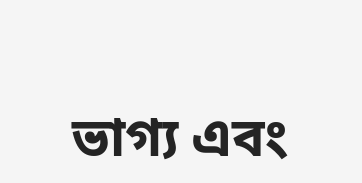ভাগ্য এবং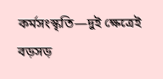কর্মসংস্কৃতি—দুই ক্ষেত্রেই বড়সড়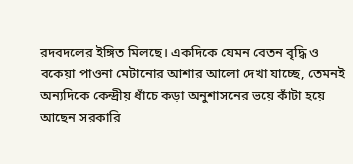রদবদলের ইঙ্গিত মিলছে। একদিকে যেমন বেতন বৃদ্ধি ও বকেয়া পাওনা মেটানোর আশার আলো দেখা যাচ্ছে, তেমনই অন্যদিকে কেন্দ্রীয় ধাঁচে কড়া অনুশাসনের ভয়ে কাঁটা হয়ে আছেন সরকারি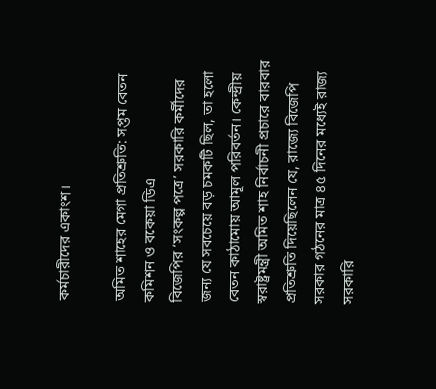কর্মচারীদের একাংশ।

অমিত শাহের মেগা প্রতিশ্রুতি: সপ্তম বেতন কমিশন ও বকেয়া ডিএ
বিজেপির ‘সংকল্প পত্রে’ সরকারি কর্মীদের জন্য যে সবচেয়ে বড় চমকটি ছিল, তা হলো বেতন কাঠামোয় আমূল পরিবর্তন। কেন্দ্রীয় স্বরাষ্ট্রমন্ত্রী অমিত শাহ নির্বাচনী প্রচারে বারবার প্রতিশ্রুতি দিয়েছিলেন যে, রাজ্যে বিজেপি সরকার গঠনের মাত্র ৪৫ দিনের মধ্যেই রাজ্য সরকারি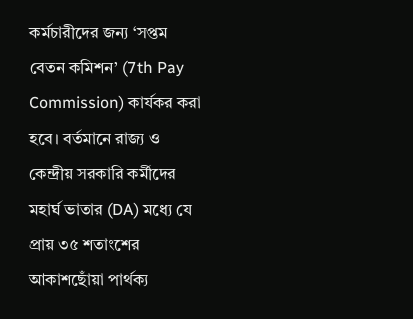কর্মচারীদের জন্য ‘সপ্তম বেতন কমিশন’ (7th Pay Commission) কার্যকর করা হবে। বর্তমানে রাজ্য ও কেন্দ্রীয় সরকারি কর্মীদের মহার্ঘ ভাতার (DA) মধ্যে যে প্রায় ৩৫ শতাংশের আকাশছোঁয়া পার্থক্য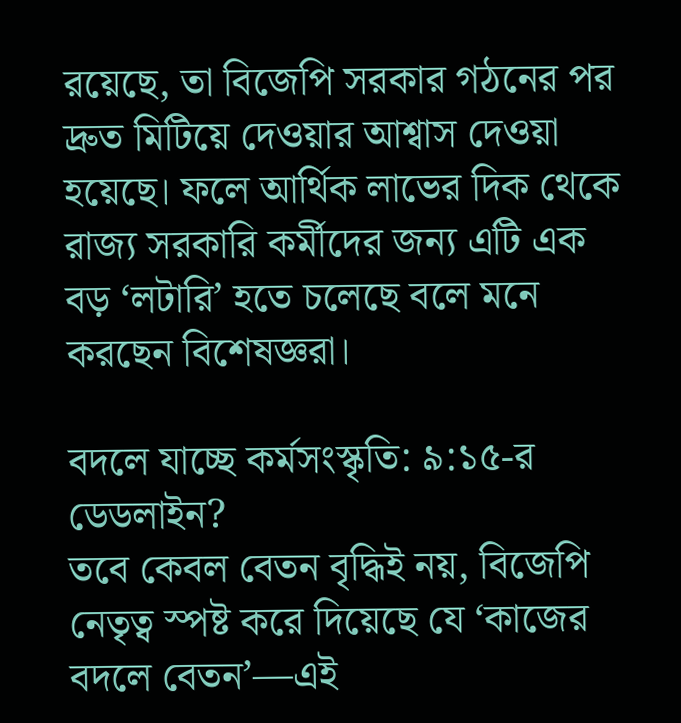রয়েছে, তা বিজেপি সরকার গঠনের পর দ্রুত মিটিয়ে দেওয়ার আশ্বাস দেওয়া হয়েছে। ফলে আর্থিক লাভের দিক থেকে রাজ্য সরকারি কর্মীদের জন্য এটি এক বড় ‘লটারি’ হতে চলেছে বলে মনে করছেন বিশেষজ্ঞরা।

বদলে যাচ্ছে কর্মসংস্কৃতি: ৯:১৫-র ডেডলাইন?
তবে কেবল বেতন বৃদ্ধিই নয়, বিজেপি নেতৃত্ব স্পষ্ট করে দিয়েছে যে ‘কাজের বদলে বেতন’—এই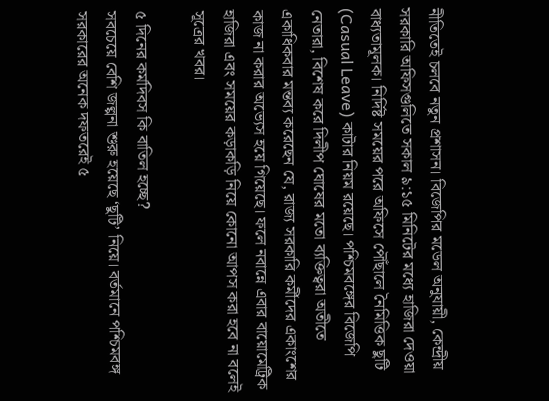নীতিতেই চলবে নতুন প্রশাসন। বিজেপির মডেল অনুযায়ী, কেন্দ্রীয় সরকারি অফিসগুলিতে সকাল ৯:১৫ মিনিটের মধ্যে হাজিরা দেওয়া বাধ্যতামূলক। নির্দিষ্ট সময়ের পরে অফিসে পৌঁছালে নৈমিত্তিক ছুটি (Casual Leave) কাটার নিয়ম রয়েছে। পশ্চিমবঙ্গের বিজেপি নেতারা, বিশেষ করে দিলীপ ঘোষের মতো ব্যক্তিত্বরা অতীতে একাধিকবার মন্তব্য করেছেন যে, রাজ্য সরকারি কর্মীদের একাংশের কাজ না করার অভ্যেস হয়ে গিয়েছে। ফলে নবান্নে এবার বায়োমেট্রিক হাজিরা এবং সময়ের কড়াকড়ি নিয়ে কোনো আপস করা হবে না বলেই সূত্রের খবর।

৫ দিনের কর্মদিবস কি বাতিল হচ্ছে?
সবচেয়ে বেশি জল্পনা শুরু হয়েছে ‘ছুটি’ নিয়ে। বর্তমানে পশ্চিমবঙ্গ সরকারের অনেক দফতরেই ৫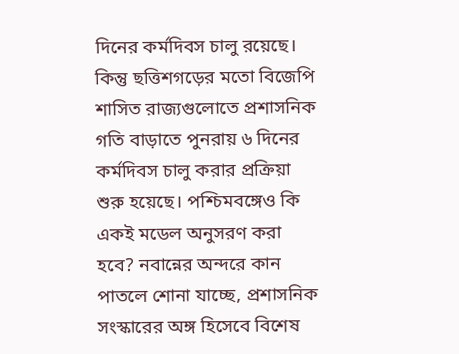দিনের কর্মদিবস চালু রয়েছে। কিন্তু ছত্তিশগড়ের মতো বিজেপি শাসিত রাজ্যগুলোতে প্রশাসনিক গতি বাড়াতে পুনরায় ৬ দিনের কর্মদিবস চালু করার প্রক্রিয়া শুরু হয়েছে। পশ্চিমবঙ্গেও কি একই মডেল অনুসরণ করা হবে? নবান্নের অন্দরে কান পাতলে শোনা যাচ্ছে, প্রশাসনিক সংস্কারের অঙ্গ হিসেবে বিশেষ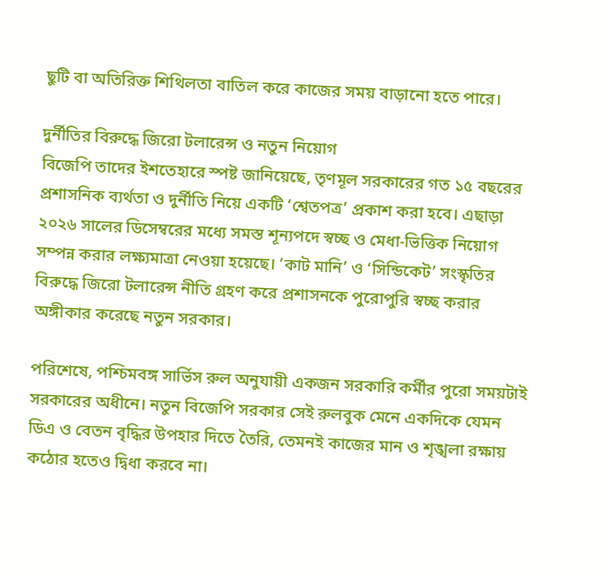ছুটি বা অতিরিক্ত শিথিলতা বাতিল করে কাজের সময় বাড়ানো হতে পারে।

দুর্নীতির বিরুদ্ধে জিরো টলারেন্স ও নতুন নিয়োগ
বিজেপি তাদের ইশতেহারে স্পষ্ট জানিয়েছে, তৃণমূল সরকারের গত ১৫ বছরের প্রশাসনিক ব্যর্থতা ও দুর্নীতি নিয়ে একটি ‘শ্বেতপত্র’ প্রকাশ করা হবে। এছাড়া ২০২৬ সালের ডিসেম্বরের মধ্যে সমস্ত শূন্যপদে স্বচ্ছ ও মেধা-ভিত্তিক নিয়োগ সম্পন্ন করার লক্ষ্যমাত্রা নেওয়া হয়েছে। ‘কাট মানি’ ও ‘সিন্ডিকেট’ সংস্কৃতির বিরুদ্ধে জিরো টলারেন্স নীতি গ্রহণ করে প্রশাসনকে পুরোপুরি স্বচ্ছ করার অঙ্গীকার করেছে নতুন সরকার।

পরিশেষে, পশ্চিমবঙ্গ সার্ভিস রুল অনুযায়ী একজন সরকারি কর্মীর পুরো সময়টাই সরকারের অধীনে। নতুন বিজেপি সরকার সেই রুলবুক মেনে একদিকে যেমন ডিএ ও বেতন বৃদ্ধির উপহার দিতে তৈরি, তেমনই কাজের মান ও শৃঙ্খলা রক্ষায় কঠোর হতেও দ্বিধা করবে না।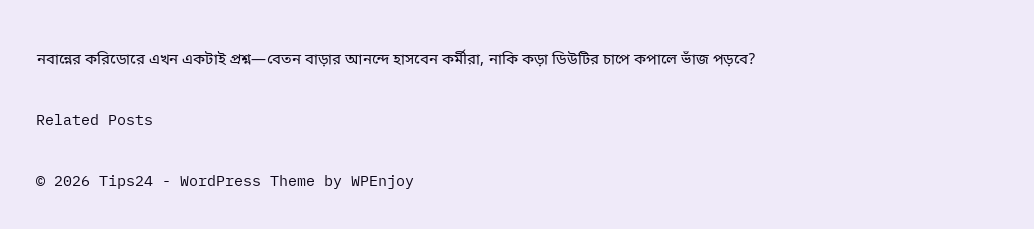নবান্নের করিডোরে এখন একটাই প্রশ্ন—বেতন বাড়ার আনন্দে হাসবেন কর্মীরা, নাকি কড়া ডিউটির চাপে কপালে ভাঁজ পড়বে?

Related Posts

© 2026 Tips24 - WordPress Theme by WPEnjoy